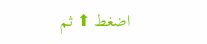اضغط ⬆ ثم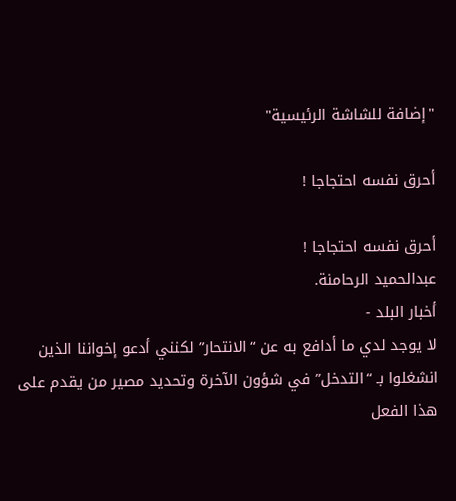"إضافة للشاشة الرئيسية"

أحرق نفسه احتجاجا !

أحرق نفسه احتجاجا !
عبدالحميد الرحامنة.
أخبار البلد -
لا يوجد لدي ما أدافع به عن “الانتحار” لكنني أدعو إخواننا الذين انشغلوا بـ “التدخل” في شؤون الآخرة وتحديد مصير من يقدم على هذا الفعل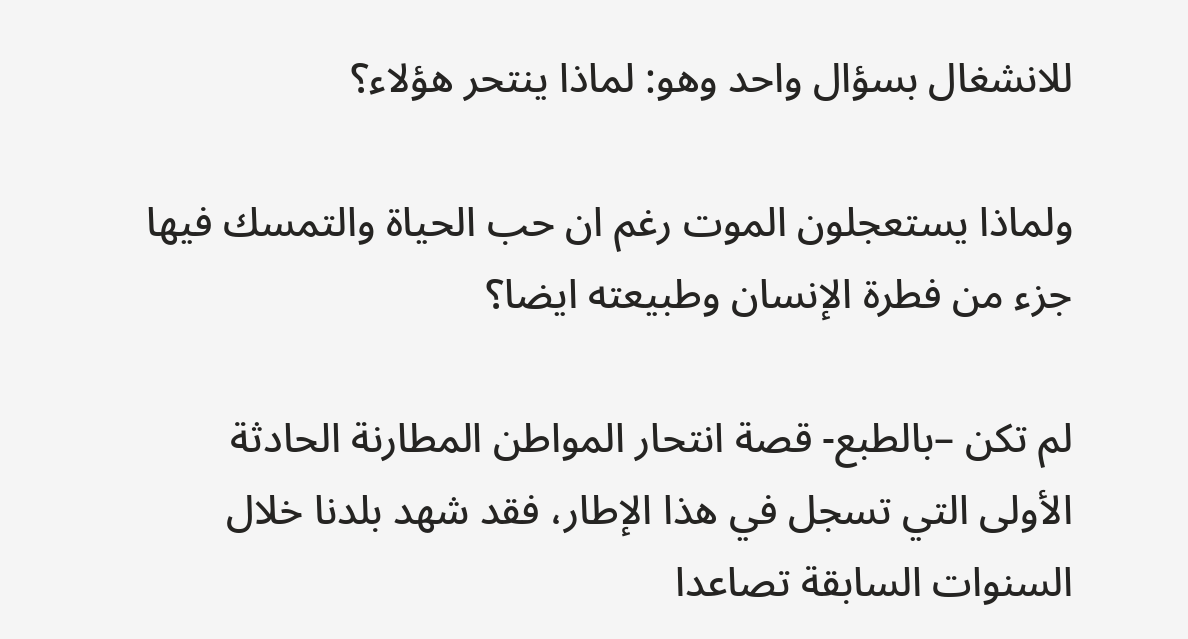للانشغال بسؤال واحد وهو: لماذا ينتحر هؤلاء؟

ولماذا يستعجلون الموت رغم ان حب الحياة والتمسك فيها جزء من فطرة الإنسان وطبيعته ايضا؟

لم تكن –بالطبع- قصة انتحار المواطن المطارنة الحادثة الأولى التي تسجل في هذا الإطار، فقد شهد بلدنا خلال السنوات السابقة تصاعدا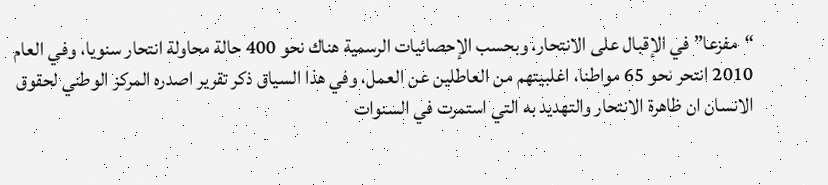“مفزعا” في الإقبال على الانتحار، وبحسب الإحصائيات الرسمية هناك نحو 400 حالة محاولة انتحار سنويا، وفي العام 2010 انتحر نحو 65 مواطنا، اغلبيتهم من العاطلين عن العمل، وفي هذا السياق ذكر تقرير اصدره المركز الوطني لحقوق الانسان ان ظاهرة الانتحار والتهديد به التي استمرت في السنوات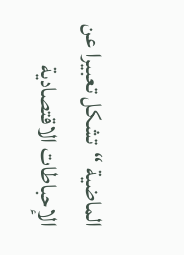الماضية “تشكل تعبيرا عن الإحباطات الاقتصادية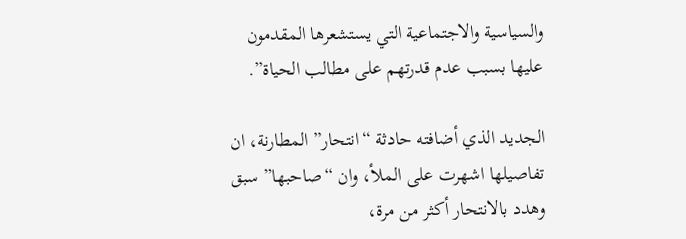والسياسية والاجتماعية التي يستشعرها المقدمون عليها بسبب عدم قدرتهم على مطالب الحياة”.

الجديد الذي أضافته حادثة “انتحار” المطارنة، ان تفاصيلها اشهرت على الملأ، وان “صاحبها” سبق وهدد بالانتحار أكثر من مرة،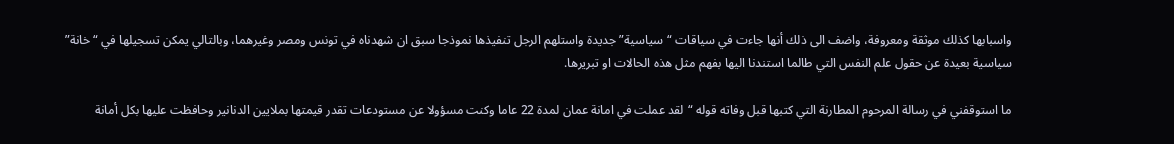واسبابها كذلك موثقة ومعروفة، واضف الى ذلك أنها جاءت في سياقات “سياسية” جديدة واستلهم الرجل تنفيذها نموذجا سبق ان شهدناه في تونس ومصر وغيرهما، وبالتالي يمكن تسجيلها في “خانة” سياسية بعيدة عن حقول علم النفس التي طالما استندنا اليها بفهم مثل هذه الحالات او تبريرها.

ما استوقفني في رسالة المرحوم المطارنة التي كتبها قبل وفاته قوله “لقد عملت في امانة عمان لمدة 22 عاما وكنت مسؤولا عن مستودعات تقدر قيمتها بملايين الدنانير وحافظت عليها بكل أمانة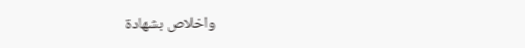واخلاص بشهادة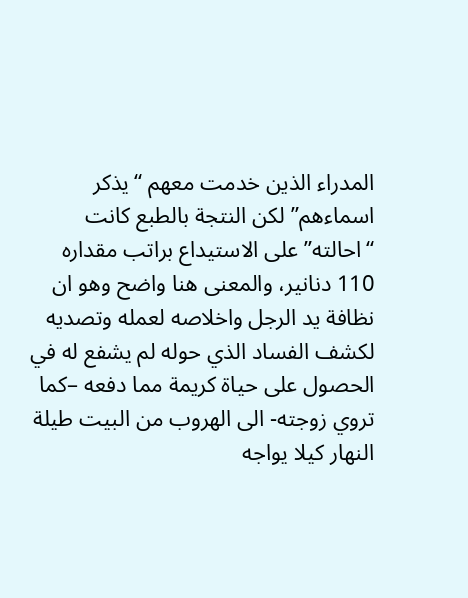المدراء الذين خدمت معهم “يذكر اسماءهم” لكن النتجة بالطبع كانت “احالته” على الاستيداع براتب مقداره 110 دنانير، والمعنى هنا واضح وهو ان نظافة يد الرجل واخلاصه لعمله وتصديه لكشف الفساد الذي حوله لم يشفع له في الحصول على حياة كريمة مما دفعه –كما تروي زوجته- الى الهروب من البيت طيلة النهار كيلا يواجه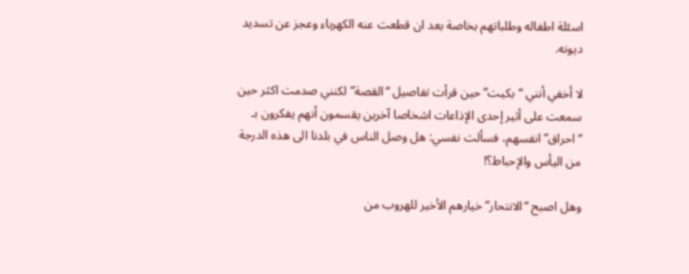اسئلة اطفاله وطلباتهم بخاصة بعد ان قطعت عنه الكهرباء وعجز عن تسديد ديونه.

لا أخفي أنني “بكيت” حين قرأت تفاصيل “القصة” لكنني صدمت اكثر حين سمعت على أثير إحدى الإذاعات اشخاصا آخرين يقسمون أنهم يفكرون بـ “احراق” انفسهم، فسألت نفسي: هل وصل الناس في بلدنا الى هذه الدرجة من اليأس والإحباط؟!

وهل اصبح “الانتحار” خيارهم الأخير للهروب من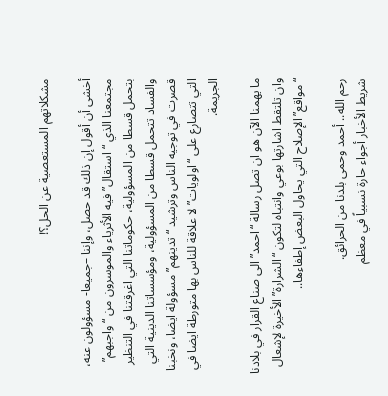مشكلاتهم المستعصية عن الحل؟!

أخشى أن أقول إن ذلك قد حصل، وإننا –جميعا- مسؤولون عنه، مجتمعنا الذي “استقال” فيه الأثرياء والموسرون من “واجبهم” بتحمل قسطا من المسؤولية، حكوماتنا التي اغرقتنا في التنظير والفساد تتحمل قسطا من المسؤولية، ومؤسساتنا الدينية التي قصرت في توجيه الناس وترشيد “تدينهم” مسؤولة ايضا، ونخبنا التي تتصارع على “اولويات” لا علاقة للناس بها متورطة ايضا في الجريمة.

ما يهمنا الآن هو ان تصل رسالة “احمد” الى صناع القرار في بلادنا وان تلتقط اشارتها بوعي وانتباه لتكون “الشرارة” الأخيرة لإشعال “مواقع”الإصلاح التي يحاول البعض إطفاءها..

رحم الله.. أحمد وحمى بلدنا من الحرائق.
شريط الأخبار أجواء حارة نسبياً في معظم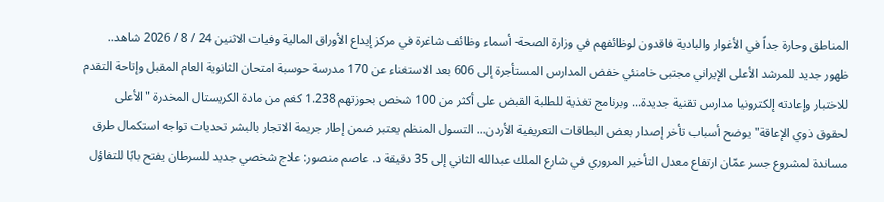المناطق وحارة جداً في الأغوار والبادية فاقدون لوظائفهم في وزارة الصحة- أسماء وظائف شاغرة في مركز إيداع الأوراق المالية وفيات الاثنين 24 / 8 / 2026 شاهد.. ظهور جديد للمرشد الأعلى الإيراني مجتبى خامنئي خفض المدارس المستأجرة إلى 606 بعد الاستغناء عن 170 مدرسة حوسبة امتحان الثانوية العام المقبل وإتاحة التقدم للاختبار وإعادته إلكترونيا مدارس تقنية جديدة... وبرنامج تغذية للطلبة القبض على أكثر من 100 شخص بحوزتهم 1.238 كغم من مادة الكريستال المخدرة "الأعلى لحقوق ذوي الإعاقة" يوضح أسباب تأخر إصدار بعض البطاقات التعريفية الأردن... التسول المنظم يعتبر ضمن إطار جريمة الاتجار بالبشر تحديات تواجه استكمال طرق مساندة لمشروع جسر عمّان ارتفاع معدل التأخير المروري في شارع الملك عبدالله الثاني إلى 35 دقيقة د. عاصم منصور: علاج شخصي جديد للسرطان يفتح بابًا للتفاؤل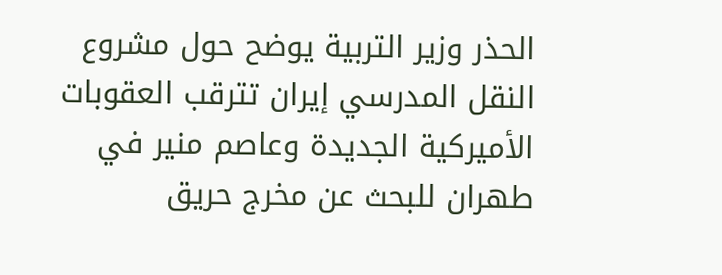الحذر وزير التربية يوضح حول مشروع النقل المدرسي إيران تترقب العقوبات الأميركية الجديدة وعاصم منير في طهران للبحث عن مخرج حريق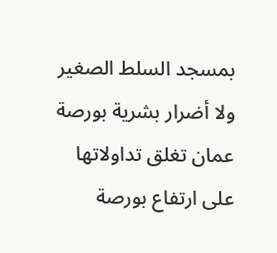بمسجد السلط الصغير ولا أضرار بشرية بورصة عمان تغلق تداولاتها على ارتفاع بورصة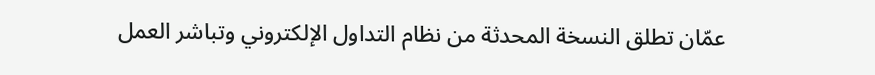عمّان تطلق النسخة المحدثة من نظام التداول الإلكتروني وتباشر العمل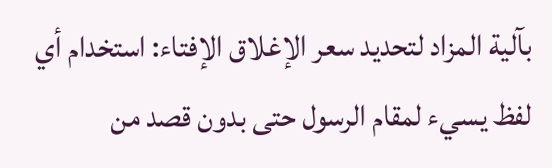بآلية المزاد لتحديد سعر الإغلاق الإفتاء: استخدام أي لفظ يسيء لمقام الرسول حتى بدون قصد من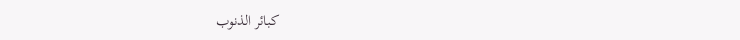كبائر الذنوب